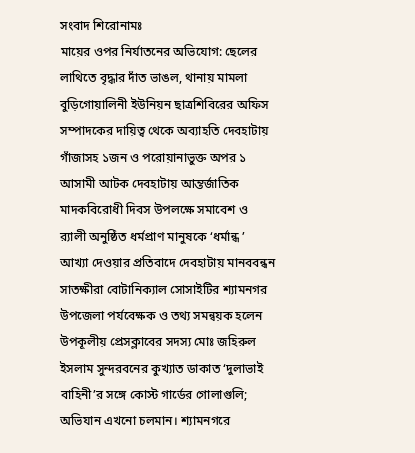সংবাদ শিরোনামঃ
মায়ের ওপর নির্যাতনের অভিযোগ: ছেলের লাথিতে বৃদ্ধার দাঁত ভাঙল, থানায় মামলা বুড়িগোয়ালিনী ইউনিয়ন ছাত্রশিবিরের অফিস সম্পাদকের দায়িত্ব থেকে অব্যাহতি দেবহাটায় গাঁজাসহ ১জন ও পরোয়ানাভুক্ত অপর ১ আসামী আটক দেবহাটায় আন্তর্জাতিক মাদকবিরোধী দিবস উপলক্ষে সমাবেশ ও র‌্যালী অনুষ্ঠিত ধর্মপ্রাণ মানুষকে ‘ধর্মান্ধ ’ আখ্যা দেওয়ার প্রতিবাদে দেবহাটায় মানববন্ধন সাতক্ষীরা বোটানিক্যাল সোসাইটির শ্যামনগর উপজেলা পর্যবেক্ষক ও তথ্য সমন্বয়ক হলেন উপকূলীয় প্রেসক্লাবের সদস্য মোঃ জহিরুল ইসলাম সুন্দরবনের কুখ্যাত ডাকাত ‘দুলাভাই বাহিনী’র সঙ্গে কোস্ট গার্ডের গোলাগুলি; অভিযান এখনো চলমান। শ্যামনগরে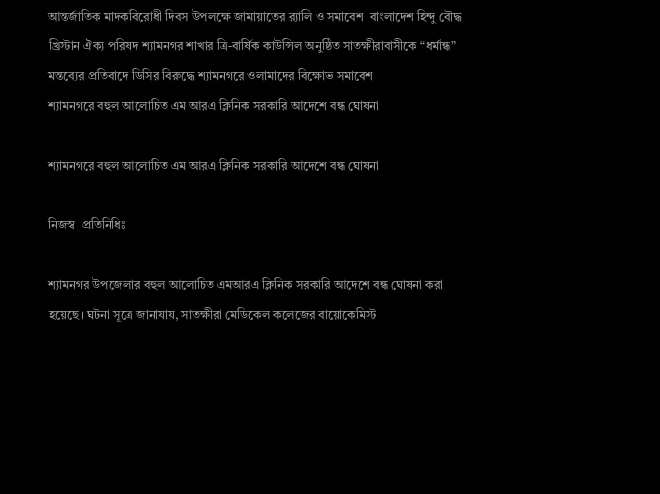আন্তর্জাতিক মাদকবিরোধী দিবস উপলক্ষে জামায়াতের র‌্যালি ও সমাবেশ  বাংলাদেশ হিন্দু বৌদ্ধ খ্রিস্টান ঐক্য পরিষদ শ্যামনগর শাখার ত্রি-বার্ষিক কাউন্সিল অনুষ্ঠিত সাতক্ষীরাবাসীকে “ধর্মান্ধ” মন্তব্যের প্রতিবাদে ডিসির বিরুদ্ধে শ্যামনগরে ওলামাদের বিক্ষোভ সমাবেশ
শ্যামনগরে বহুল আলোচিত এম আরএ ক্লিনিক সরকারি আদেশে বন্ধ ঘোষনা

শ্যামনগরে বহুল আলোচিত এম আরএ ক্লিনিক সরকারি আদেশে বন্ধ ঘোষনা

নিজস্ব  প্রতিনিধিঃ

শ্যামনগর উপজেলার বহুল আলোচিত এমআরএ ক্লিনিক সরকারি আদেশে বন্ধ ঘোষনা করা হয়েছে। ঘটনা সূত্রে জানাযায, সাতক্ষীরা মেডিকেল কলেজের বায়োকেমিস্ট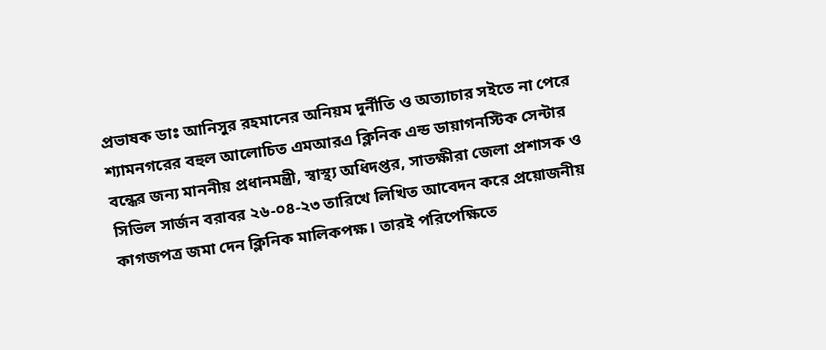প্রভাষক ডাঃ আনিসুর রহমানের অনিয়ম দুর্নীতি ও অত্যাচার সইতে না পেরে শ্যামনগরের বহুল আলোচিত এমআরএ ক্লিনিক এন্ড ডায়াগনস্টিক সেন্টার বন্ধের জন্য মাননীয় প্রধানমন্ত্রী, স্বাস্থ্য অধিদপ্তর, সাতক্ষীরা জেলা প্রশাসক ও সিভিল সার্জন বরাবর ২৬-০৪-২৩ তারিখে লিখিত আবেদন করে প্রয়োজনীয় কাগজপত্র জমা দেন ক্লিনিক মালিকপক্ষ। তারই পরিপেক্ষিতে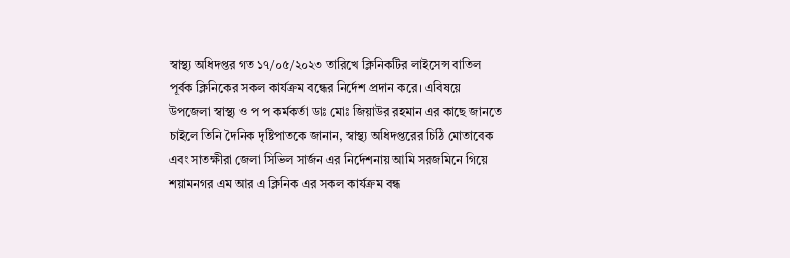স্বাস্থ্য অধিদপ্তর গত ১৭/০৫/২০২৩ তারিখে ক্লিনিকটির লাইসেন্স বাতিল পূর্বক ক্লিনিকের সকল কার্যক্রম বন্ধের নির্দেশ প্রদান করে। এবিষয়ে উপজেলা স্বাস্থ্য ও প প কর্মকর্তা ডাঃ মোঃ জিয়াউর রহমান এর কাছে জানতে চাইলে তিনি দৈনিক দৃষ্টিপাতকে জানান, স্বাস্থ্য অধিদপ্তরের চিঠি মোতাবেক এবং সাতক্ষীরা জেলা সিভিল সার্জন এর নির্দেশনায় আমি সরজমিনে গিয়ে শয়ামনগর এম আর এ ক্লিনিক এর সকল কার্যক্রম বন্ধ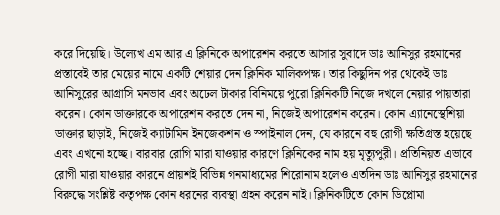করে দিয়েছি। উল্যেখ এম আর এ ক্লিনিকে অপারেশন করতে আসার সুবাদে ডাঃ আনিসুর রহমানের প্রস্তাবেই তার মেয়ের নামে একটি শেয়ার দেন ক্লিনিক মালিকপক্ষ। তার কিছুদিন পর থেকেই ডাঃ আনিসুরের আগ্রাসি মনভাব এবং অঢেল টাকার বিনিময়ে পুরো ক্লিনিকটি নিজে দখলে নেয়ার পায়তারা করেন। কোন ডাক্তারকে অপারেশন করতে দেন না, নিজেই অপারেশন করেন। কোন এ্যানেস্থেশিয়া ডাক্তার ছাড়াই, নিজেই ক্যাটামিন ইনজেকশন ও স্পাইনাল দেন, যে কারনে বহু রোগী ক্ষতিগ্রস্ত হয়েছে এবং এখনো হচ্ছে। বারবার রোগি মারা যাওয়ার কারণে ক্লিনিকের নাম হয় মৃত্যুপুরী। প্রতিনিয়ত এভাবে রোগী মারা যাওয়ার কারনে প্রায়শই বিভিন্ন গনমাধ্যমের শিরোনাম হলেও এতদিন ডাঃ আনিসুর রহমানের বিরুদ্ধে সংশ্লিষ্ট কতৃপক্ষ কোন ধরনের ব্যবস্থা গ্রহন করেন নাই। ক্লিনিকটিতে কোন ডিপ্লোমা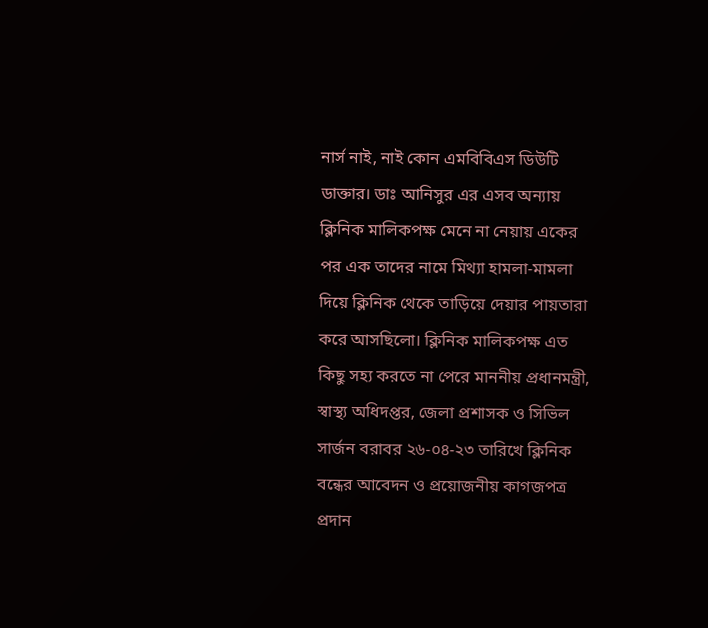নার্স নাই, নাই কোন এমবিবিএস ডিউটি ডাক্তার। ডাঃ আনিসুর এর এসব অন্যায় ক্লিনিক মালিকপক্ষ মেনে না নেয়ায় একের পর এক তাদের নামে মিথ্যা হামলা-মামলা দিয়ে ক্লিনিক থেকে তাড়িয়ে দেয়ার পায়তারা করে আসছিলো। ক্লিনিক মালিকপক্ষ এত কিছু সহ্য করতে না পেরে মাননীয় প্রধানমন্ত্রী, স্বাস্থ্য অধিদপ্তর, জেলা প্রশাসক ও সিভিল সার্জন বরাবর ২৬-০৪-২৩ তারিখে ক্লিনিক বন্ধের আবেদন ও প্রয়োজনীয় কাগজপত্র প্রদান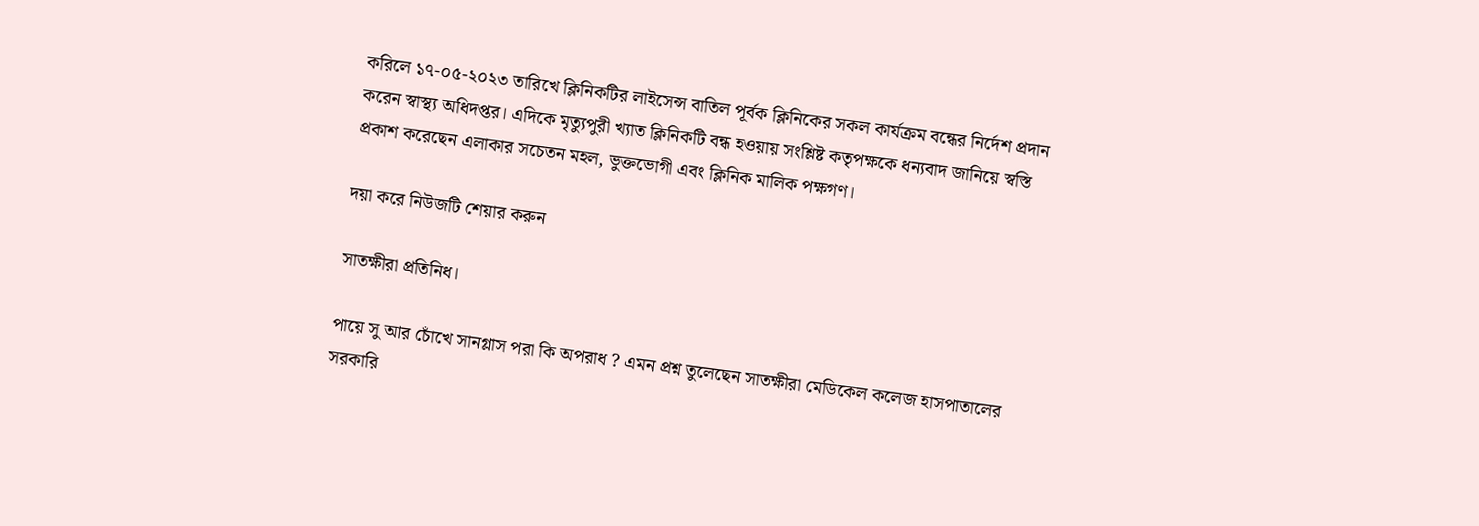করিলে ১৭-০৫-২০২৩ তারিখে ক্লিনিকটির লাইসেন্স বাতিল পূর্বক ক্লিনিকের সকল কার্যক্রম বন্ধের নির্দেশ প্রদান করেন স্বাস্থ্য অধিদপ্তর। এদিকে মৃত্যুপুরী খ্যাত ক্লিনিকটি বন্ধ হওয়ায় সংশ্লিষ্ট কতৃপক্ষকে ধন্যবাদ জানিয়ে স্বস্তি প্রকাশ করেছেন এলাকার সচেতন মহল, ভুক্তভোগী এবং ক্লিনিক মালিক পক্ষগণ।

দয়া করে নিউজটি শেয়ার করুন

সাতক্ষীরা প্রতিনিধ।

পায়ে সু আর চোঁখে সানগ্লাস পরা কি অপরাধ ? এমন প্রশ্ন তুলেছেন সাতক্ষীরা মেডিকেল কলেজ হাসপাতালের সরকারি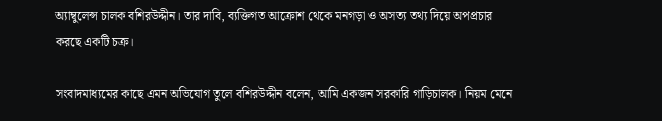অ্যাম্বুলেন্স চালক বশিরউদ্দীন। তার দাবি, ব্যক্তিগত আক্রোশ থেকে মনগড়া ও অসত্য তথ্য দিয়ে অপপ্রচার করছে একটি চক্র।

সংবাদমাধ্যমের কাছে এমন অভিযোগ তুলে বশিরউদ্দীন বলেন, আমি একজন সরকারি গাড়িচালক। নিয়ম মেনে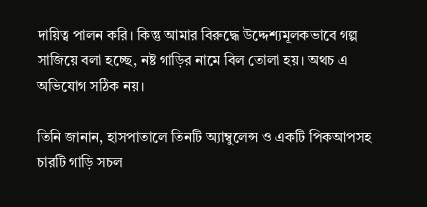দায়িত্ব পালন করি। কিন্তু আমার বিরুদ্ধে উদ্দেশ্যমূলকভাবে গল্প সাজিয়ে বলা হচ্ছে, নষ্ট গাড়ির নামে বিল তোলা হয়। অথচ এ অভিযোগ সঠিক নয়।

তিনি জানান, হাসপাতালে তিনটি অ্যাম্বুলেন্স ও একটি পিকআপসহ চারটি গাড়ি সচল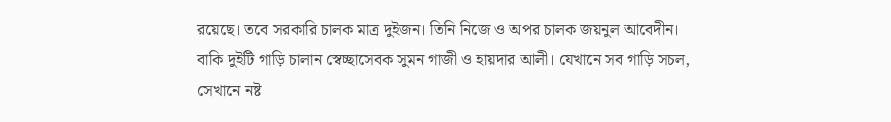রয়েছে। তবে সরকারি চালক মাত্র দুইজন। তিনি নিজে ও অপর চালক জয়নুল আবেদীন। বাকি দুইটি গাড়ি চালান স্বেচ্ছাসেবক সুমন গাজী ও হায়দার আলী। যেখানে সব গাড়ি সচল, সেখানে নষ্ট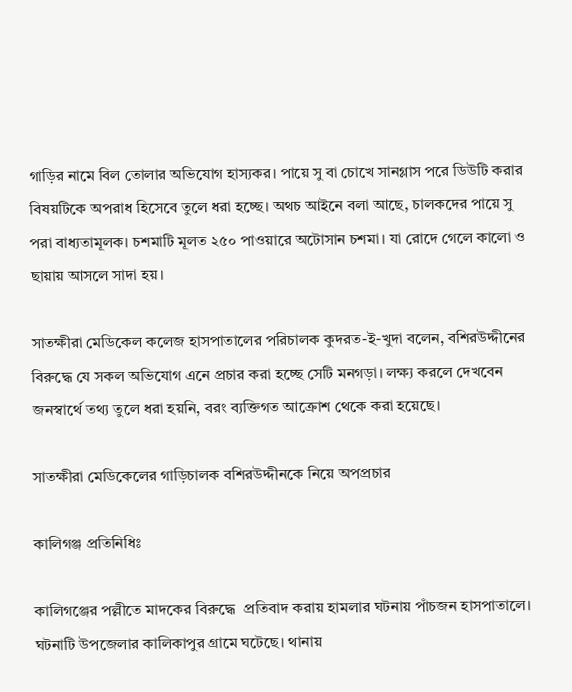গাড়ির নামে বিল তোলার অভিযোগ হাস্যকর। পায়ে সু বা চোখে সানগ্লাস পরে ডিউটি করার বিষয়টিকে অপরাধ হিসেবে তুলে ধরা হচ্ছে। অথচ আইনে বলা আছে, চালকদের পায়ে সু পরা বাধ্যতামূলক। চশমাটি মূলত ২৫০ পাওয়ারে অটোসান চশমা। যা রোদে গেলে কালো ও ছায়ায় আসলে সাদা হয়।

সাতক্ষীরা মেডিকেল কলেজ হাসপাতালের পরিচালক কুদরত-ই-খুদা বলেন, বশিরউদ্দীনের বিরুদ্ধে যে সকল অভিযোগ এনে প্রচার করা হচ্ছে সেটি মনগড়া। লক্ষ্য করলে দেখবেন জনস্বার্থে তথ্য তুলে ধরা হয়নি, বরং ব্যক্তিগত আক্রোশ থেকে করা হয়েছে।

সাতক্ষীরা মেডিকেলের গাড়িচালক বশিরউদ্দীনকে নিয়ে অপপ্রচার

কালিগঞ্জ প্রতিনিধিঃ

কালিগঞ্জের পল্লীতে মাদকের বিরুদ্ধে  প্রতিবাদ করায় হামলার ঘটনায় পাঁচজন হাসপাতালে। ঘটনাটি উপজেলার কালিকাপুর গ্রামে ঘটেছে। থানায়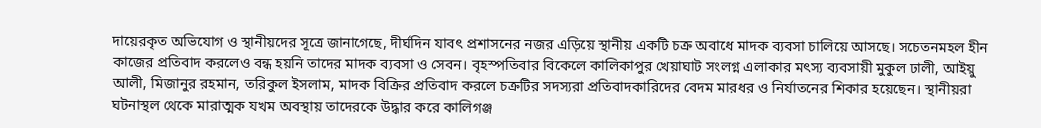দায়েরকৃত অভিযোগ ও স্থানীয়দের সূত্রে জানাগেছে, দীর্ঘদিন যাবৎ প্রশাসনের নজর এড়িয়ে স্থানীয় একটি চক্র অবাধে মাদক ব্যবসা চালিয়ে আসছে। সচেতনমহল হীন কাজের প্রতিবাদ করলেও বন্ধ হয়নি তাদের মাদক ব্যবসা ও সেবন। বৃহস্পতিবার বিকেলে কালিকাপুর খেয়াঘাট সংলগ্ন এলাকার মৎস্য ব্যবসায়ী মুকুল ঢালী, আইয়ু আলী, মিজানুর রহমান, তরিকুল ইসলাম, মাদক বিক্রির প্রতিবাদ করলে চক্রটির সদস্যরা প্রতিবাদকারিদের বেদম মারধর ও নির্যাতনের শিকার হয়েছেন। স্থানীয়রা ঘটনাস্থল থেকে মারাত্মক যখম অবস্থায় তাদেরকে উদ্ধার করে কালিগঞ্জ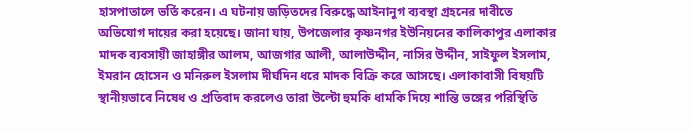হাসপাতালে ভর্তি করেন। এ ঘটনায় জড়িতদের বিরুদ্ধে আইনানুগ ব্যবস্থা গ্রহনের দাবীতে অভিযোগ দায়ের করা হয়েছে। জানা যায়, উপজেলার কৃষ্ণনগর ইউনিয়নের কালিকাপুর এলাকার মাদক ব্যবসায়ী জাহাঙ্গীর আলম, আজগার আলী, আলাউদ্দীন, নাসির উদ্দীন, সাইফুল ইসলাম, ইমরান হোসেন ও মনিরুল ইসলাম দীর্ঘদিন ধরে মাদক বিক্রি করে আসছে। এলাকাবাসী বিষয়টি স্থানীয়ভাবে নিষেধ ও প্রতিবাদ করলেও তারা উল্টো হুমকি ধামকি দিয়ে শান্তি ভঙ্গের পরিস্থিতি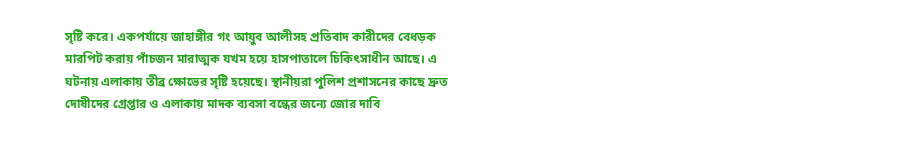সৃষ্টি করে। একপর্যায়ে জাহাঙ্গীর গং আয়ুব আলীসহ প্রতিবাদ কারীদের বেধড়ক মারপিট করায় পাঁচজন মারাত্মক যখম হয়ে হাসপাতালে চিকিৎসাধীন আছে। এ ঘটনায় এলাকায় তীব্র ক্ষোভের সৃষ্টি হয়েছে। স্থানীয়রা পুলিশ প্রশাসনের কাছে দ্রুত দোষীদের গ্রেপ্তার ও এলাকায় মাদক ব্যবসা বন্ধের জন্যে জোর দাবি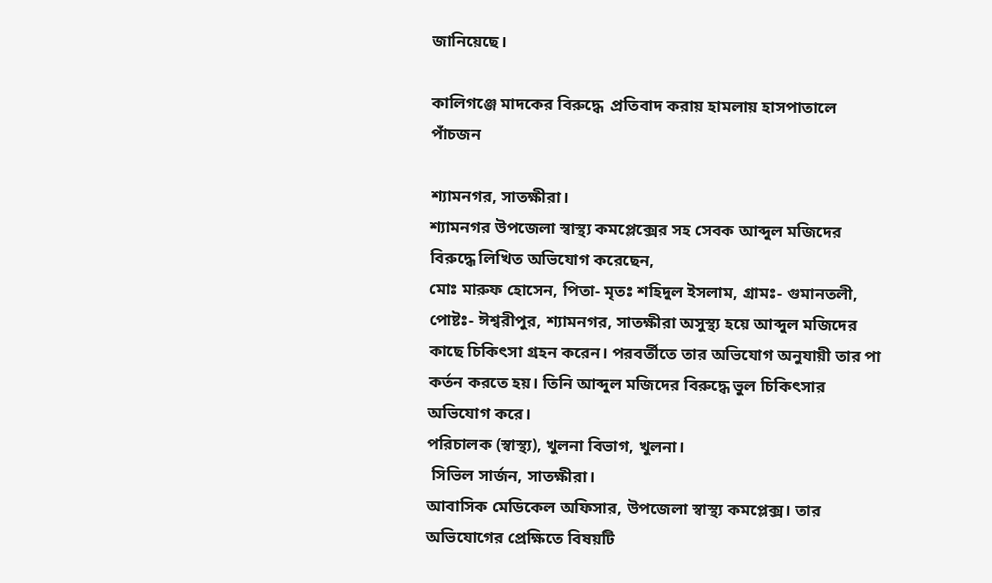জানিয়েছে।

কালিগঞ্জে মাদকের বিরুদ্ধে  প্রতিবাদ করায় হামলায় হাসপাতালে পাঁচজন

শ্যামনগর, সাতক্ষীরা।
শ্যামনগর উপজেলা স্বাস্থ্য কমপ্লেক্সের সহ সেবক আব্দুল মজিদের বিরুদ্ধে লিখিত অভিযোগ করেছেন,
মোঃ মারুফ হোসেন, পিতা- মৃতঃ শহিদুল ইসলাম, গ্রামঃ- গুমানতলী, পোষ্টঃ- ঈশ্বরীপুর, শ্যামনগর, সাতক্ষীরা অসুস্থ্য হয়ে আব্দুল মজিদের কাছে চিকিৎসা গ্রহন করেন। পরবর্তীতে তার অভিযোগ অনুযায়ী তার পা কর্তন করতে হয়। তিনি আব্দুল মজিদের বিরুদ্ধে ভুল চিকিৎসার অভিযোগ করে।
পরিচালক (স্বাস্থ্য), খুলনা বিভাগ, খুলনা।
 সিভিল সার্জন, সাতক্ষীরা।
আবাসিক মেডিকেল অফিসার, উপজেলা স্বাস্থ্য কমপ্লেক্স। তার অভিযোগের প্রেক্ষিতে বিষয়টি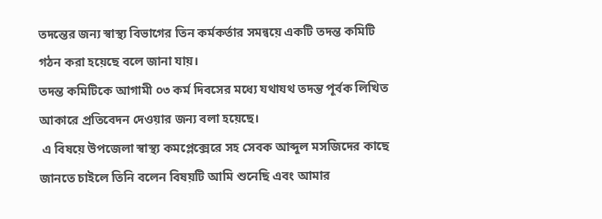তদন্তের জন্য স্বাস্থ্য বিভাগের তিন কর্মকর্তার সমন্বয়ে একটি তদন্ত কমিটি গঠন করা হয়েছে বলে জানা যায়।
তদন্ত কমিটিকে আগামী ০৩ কর্ম দিবসের মধ্যে যথাযথ তদন্ত পূর্বক লিখিত আকারে প্রতিবেদন দেওয়ার জন্য বলা হয়েছে।
 এ বিষয়ে উপজেলা স্বাস্থ্য কমপ্লেক্সেরে সহ সেবক আব্দুল মসজিদের কাছে জানতে চাইলে তিনি বলেন বিষয়টি আমি শুনেছি এবং আমার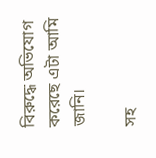বিরুদ্ধে অভিযোগ করেছে এটা আমি জানি।

সহ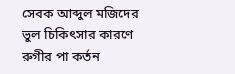সেবক আব্দুল মজিদের ভুল চিকিৎসার কারণে রুগীর পা কর্তন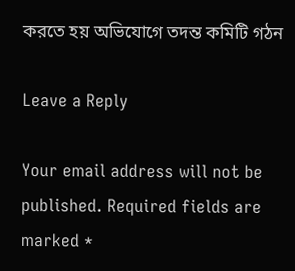করতে হয় অভিযোগে তদন্ত কমিটি গঠন

Leave a Reply

Your email address will not be published. Required fields are marked *